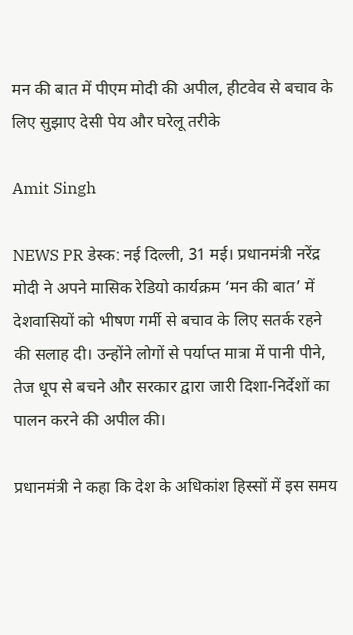मन की बात में पीएम मोदी की अपील, हीटवेव से बचाव के लिए सुझाए देसी पेय और घरेलू तरीके

Amit Singh

NEWS PR डेस्क: नई दिल्ली, 31 मई। प्रधानमंत्री नरेंद्र मोदी ने अपने मासिक रेडियो कार्यक्रम ‘मन की बात’ में देशवासियों को भीषण गर्मी से बचाव के लिए सतर्क रहने की सलाह दी। उन्होंने लोगों से पर्याप्त मात्रा में पानी पीने, तेज धूप से बचने और सरकार द्वारा जारी दिशा-निर्देशों का पालन करने की अपील की।

प्रधानमंत्री ने कहा कि देश के अधिकांश हिस्सों में इस समय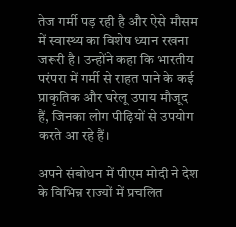तेज गर्मी पड़ रही है और ऐसे मौसम में स्वास्थ्य का विशेष ध्यान रखना जरूरी है। उन्होंने कहा कि भारतीय परंपरा में गर्मी से राहत पाने के कई प्राकृतिक और घरेलू उपाय मौजूद हैं, जिनका लोग पीढ़ियों से उपयोग करते आ रहे हैं।

अपने संबोधन में पीएम मोदी ने देश के विभिन्न राज्यों में प्रचलित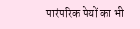पारंपरिक पेयों का भी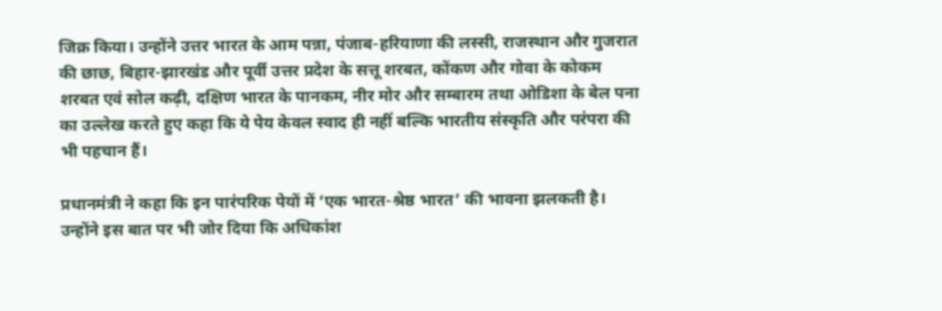जिक्र किया। उन्होंने उत्तर भारत के आम पन्ना, पंजाब-हरियाणा की लस्सी, राजस्थान और गुजरात की छाछ, बिहार-झारखंड और पूर्वी उत्तर प्रदेश के सत्तू शरबत, कोंकण और गोवा के कोकम शरबत एवं सोल कढ़ी, दक्षिण भारत के पानकम, नीर मोर और सम्बारम तथा ओडिशा के बेल पना का उल्लेख करते हुए कहा कि ये पेय केवल स्वाद ही नहीं बल्कि भारतीय संस्कृति और परंपरा की भी पहचान हैं।

प्रधानमंत्री ने कहा कि इन पारंपरिक पेयों में ‘एक भारत-श्रेष्ठ भारत’ की भावना झलकती है। उन्होंने इस बात पर भी जोर दिया कि अधिकांश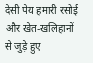देसी पेय हमारी रसोई और खेत-खलिहानों से जुड़े हुए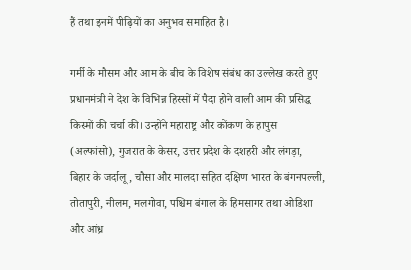हैं तथा इनमें पीढ़ियों का अनुभव समाहित है।

गर्मी के मौसम और आम के बीच के विशेष संबंध का उल्लेख करते हुए प्रधानमंत्री ने देश के विभिन्न हिस्सों में पैदा होने वाली आम की प्रसिद्ध किस्मों की चर्चा की। उन्होंने महाराष्ट्र और कोंकण के हापुस (अल्फांसो), गुजरात के केसर, उत्तर प्रदेश के दशहरी और लंगड़ा, बिहार के जर्दालू, चौसा और मालदा सहित दक्षिण भारत के बंगनपल्ली, तोतापुरी, नीलम, मलगोवा, पश्चिम बंगाल के हिमसागर तथा ओडिशा और आंध्र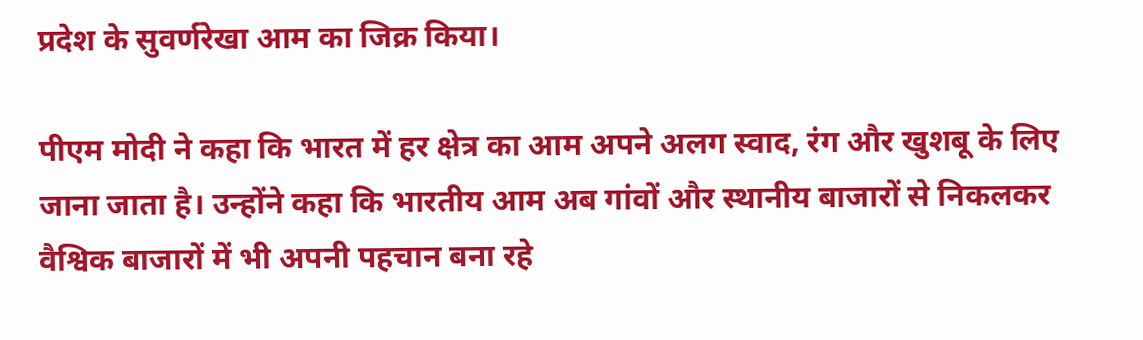प्रदेश के सुवर्णरेखा आम का जिक्र किया।

पीएम मोदी ने कहा कि भारत में हर क्षेत्र का आम अपने अलग स्वाद, रंग और खुशबू के लिए जाना जाता है। उन्होंने कहा कि भारतीय आम अब गांवों और स्थानीय बाजारों से निकलकर वैश्विक बाजारों में भी अपनी पहचान बना रहे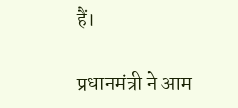हैं।

प्रधानमंत्री ने आम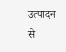उत्पादन से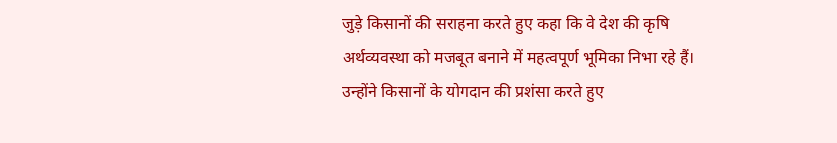जुड़े किसानों की सराहना करते हुए कहा कि वे देश की कृषि अर्थव्यवस्था को मजबूत बनाने में महत्वपूर्ण भूमिका निभा रहे हैं। उन्होंने किसानों के योगदान की प्रशंसा करते हुए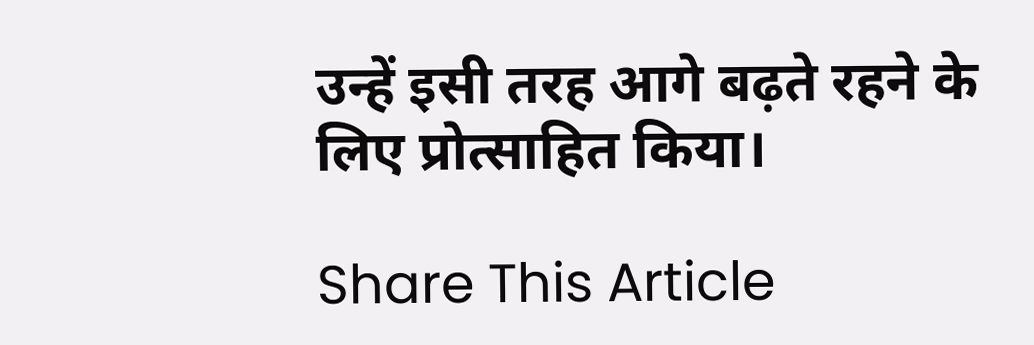उन्हें इसी तरह आगे बढ़ते रहने के लिए प्रोत्साहित किया।

Share This Article